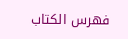فهرس الكتاب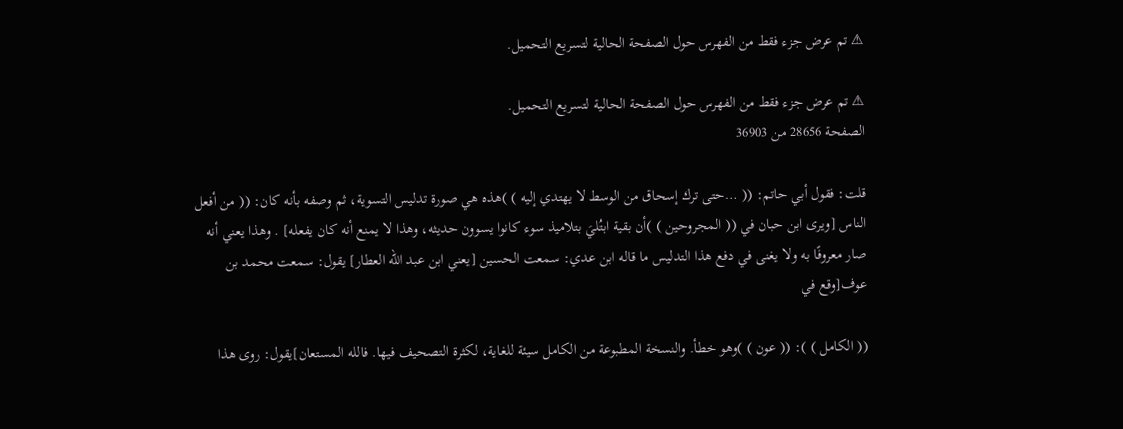⚠ تم عرض جزء فقط من الفهرس حول الصفحة الحالية لتسريع التحميل.

⚠ تم عرض جزء فقط من الفهرس حول الصفحة الحالية لتسريع التحميل.
الصفحة 28656 من 36903

قلت: فقول أبي حاتم: (( …حتى ترك إسحاق من الوسط لا يهتدي إليه ) )هذه هي صورة تدليس التسوية، ثم وصفه بأنه كان: (( من أفعل الناس [ويرى ابن حبان في (( المجروحين ) )أن بقية ابتُليَ بتلاميذ سوء كانوا يسوون حديثه، وهذا لا يمنع أنه كان يفعله] . وهذا يعني أنه صار معروفًا به ولا يغنى في دفع هذا التدليس ما قاله ابن عدي: سمعت الحسين [يعني ابن عبد الله العطار] يقول: سمعت محمد بن عوف[وقع في

(( الكامل ) ): (( عون ) )وهو خطأ. والنسخة المطبوعة من الكامل سيئة للغاية، لكثرة التصحيف فيها. فالله المستعان]يقول: روى هذا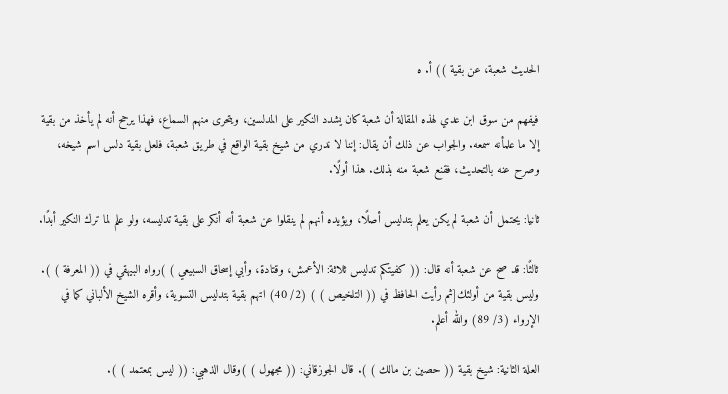الحديث شعبة، عن بقية )) أ. ه

فيفهم من سوق ابن عدي لهذه المقالة أن شعبة كان يشدد النكير على المدلسين، ويتحرى منهم السماع، فهذا يرجح أنه لم يأخذ من بقية إلا ما علمأنه سمعه. والجواب عن ذلك أن يقال: إننا لا ندري من شيخ بقية الواقع في طريق شعبة، فلعل بقية دلس اسم شيخه، وصرح عنه بالتحديث، فقنع شعبة منه بذلك. هذا أولًا.

ثانيا: يحتمل أن شعبة لم يكن يعلم بتدليس أصلًا، ويؤيده أنهم لم ينقلوا عن شعبة أنه أنكر على بقية تدليسه، ولو علم لما ترك النكير أبدًا.

ثالثًا: قد صح عن شعبة أنه قال: (( كفيتكم تدليس ثلاثة: الأعمش، وقتادة، وأبي إسحاق السبيعي ) )رواه البيهقي في (( المعرفة ) ). وليس بقية من أولئك[ثم رأيت الحافظ في (( التلخيص ) ) (2/ 40) اتهم بقية بتدليس التسوية، وأقره الشيخ الألباني كما في الإرواء (3/ 89) والله أعلم.

العلة الثانية: شيخ بقية (( حصين بن مالك ) ). قال الجوزقاني: (( مجهول ) )وقال الذهبي: (( ليس بمعتمد ) ).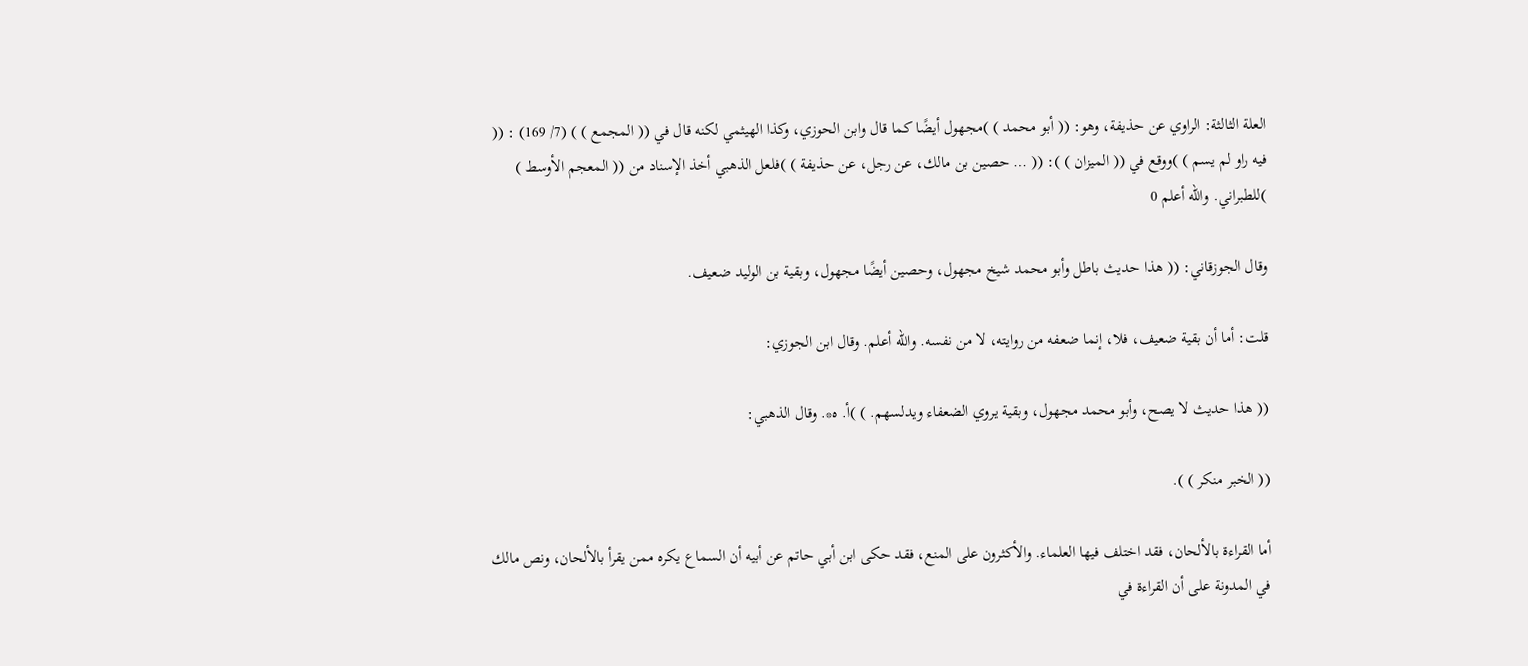العلة الثالثة: الراوي عن حذيفة، وهو: (( أبو محمد ) )مجهول أيضًا كما قال وابن الحوزي، وكذا الهيثمي لكنه قال في (( المجمع ) ) (7/ 169) : (( فيه راو لم يسم ) )ووقع في (( الميزان ) ): (( … حصين بن مالك، عن رجل، عن حذيفة ) )فلعل الذهبي أخذ الإسناد من (( المعجم الأوسط ) )للطبراني. والله أعلم 0

وقال الجوزقاني: (( هذا حديث باطل وأبو محمد شيخ مجهول، وحصين أيضًا مجهول، وبقية بن الوليد ضعيف.

قلت: أما أن بقية ضعيف، فلا، إنما ضعفه من روايته، لا من نفسه. والله أعلم. وقال ابن الجوزي:

(( هذا حديث لا يصح، وأبو محمد مجهول، وبقية يروي الضعفاء ويدلسهم. ) )أ. ه*. وقال الذهبي:

(( الخبر منكر ) ).

أما القراءة بالألحان، فقد اختلف فيها العلماء. والأكثرون على المنع، فقد حكى ابن أبي حاتم عن أبيه أن السماع يكره ممن يقرأ بالألحان، ونص مالك في المدونة على أن القراءة في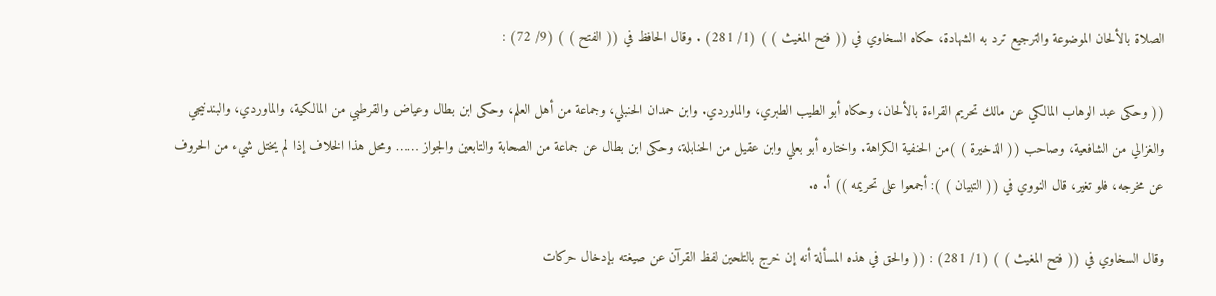الصلاة بالألحان الموضوعة والترجيع ترد به الشهادة، حكاه السخاوي في (( فتح المغيث ) ) (1/ 281) . وقال الحافظ في (( الفتح ) ) (9/ 72) :

(( وحكى عبد الوهاب المالكي عن مالك تحريم القراءة بالألحان، وحكاه أبو الطيب الطبري، والماوردي. وابن حمدان الحنبلي، وجماعة من أهل العلم، وحكى ابن بطال وعياض والقرطبي من المالكية، والماوردي، والبندنيجي والغزالي من الشافعية، وصاحب (( الذخيرة ) )من الحنفية الكراهة. واختاره أبو بعلي وابن عقيل من الحنابلة، وحكى ابن بطال عن جماعة من الصحابة والتابعين والجواز …… ومحل هذا الخلاف إذا لم يختل شيء من الحروف عن مخرجه، فلو تغير، قال النووي في (( التبيان ) ): أجمعوا على تحريمه )) أ. ه.

وقال السخاوي في (( فتح المغيث ) ) (1/ 281) : (( والحق في هذه المسألة أنه إن خرج بالتلحين لفظ القرآن عن صيغته بإدخال حركات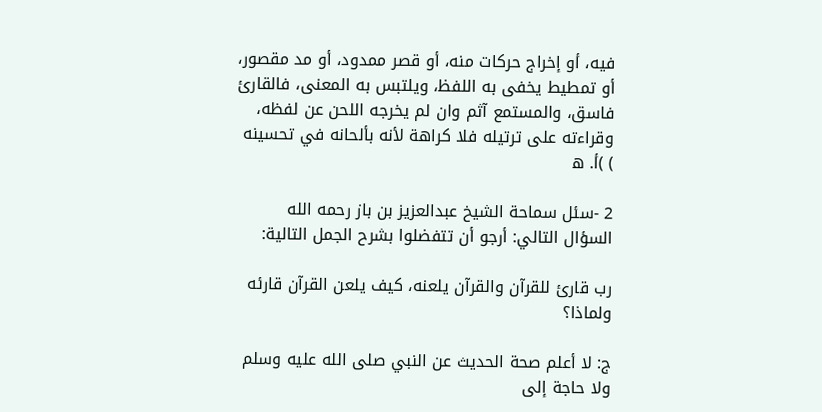فيه، أو إخراج حركات منه، أو قصر ممدود، أو مد مقصور، أو تمطيط يخفى به اللفظ، ويلتبس به المعنى، فالقارئ فاسق، والمستمع آثم وان لم يخرجه اللحن عن لفظه، وقراءته على ترتيله فلا كراهة لأنه بألحانه في تحسينه ) )أ. ه

2 -سئل سماحة الشيخ عبدالعزيز بن باز رحمه الله السؤال التالي: أرجو أن تتفضلوا بشرح الجمل التالية:

رب قارئ للقرآن والقرآن يلعنه، كيف يلعن القرآن قارئه ولماذا؟

ج: لا أعلم صحة الحديث عن النبي صلى الله عليه وسلم ولا حاجة إلى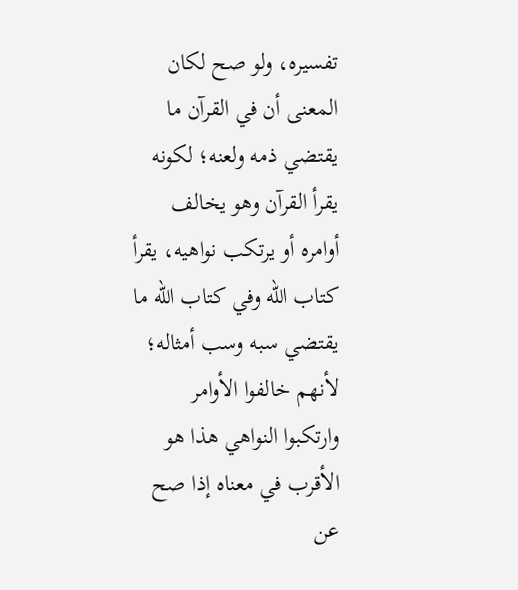تفسيره، ولو صح لكان المعنى أن في القرآن ما يقتضي ذمه ولعنه؛ لكونه يقرأ القرآن وهو يخالف أوامره أو يرتكب نواهيه، يقرأ كتاب الله وفي كتاب الله ما يقتضي سبه وسب أمثاله؛ لأنهم خالفوا الأوامر وارتكبوا النواهي هذا هو الأقرب في معناه إذا صح عن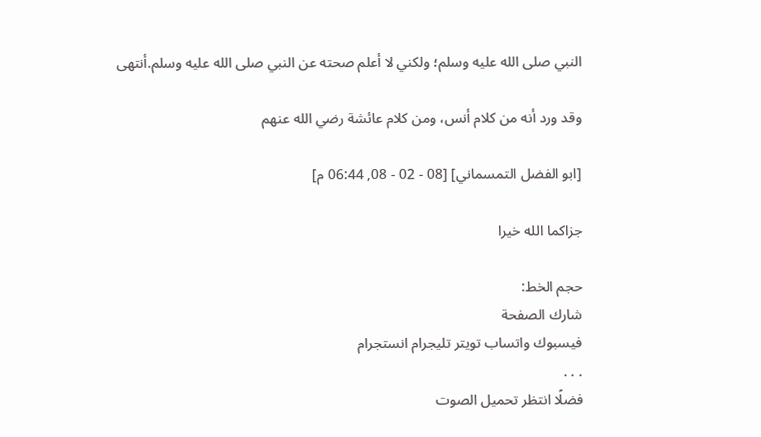النبي صلى الله عليه وسلم؛ ولكني لا أعلم صحته عن النبي صلى الله عليه وسلم.أنتهى

وقد ورد أنه من كلام أنس، ومن كلام عائشة رضي الله عنهم

[ابو الفضل التمسماني] [08 - 02 - 08, 06:44 م]

جزاكما الله خيرا

حجم الخط:
شارك الصفحة
فيسبوك واتساب تويتر تليجرام انستجرام
. . .
فضلًا انتظر تحميل الصوت